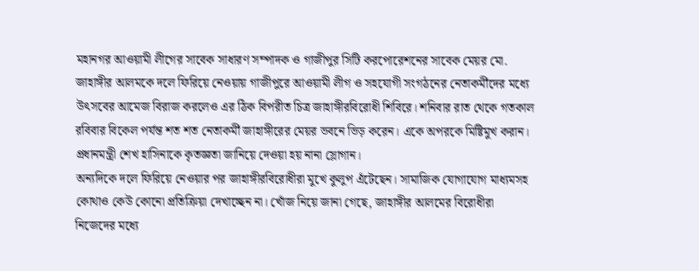মহানগর আওয়ামী লীগের সাবেক সাধারণ সম্পাদক ও গাজীপুর সিটি করপোরেশনের সাবেক মেয়র মো. জাহাঙ্গীর আলমকে দলে ফিরিয়ে নেওয়ায় গাজীপুরে আওয়ামী লীগ ও সহযোগী সংগঠনের নেতাকর্মীদের মধ্যে উৎসবের আমেজ বিরাজ করলেও এর ঠিক বিপরীত চিত্র জাহাঙ্গীরবিরোধী শিবিরে। শনিবার রাত থেকে গতকাল রবিবার বিকেল পর্যন্ত শত শত নেতাকর্মী জাহাঙ্গীরের মেয়র ভবনে ভিড় করেন। একে অপরকে মিষ্টিমুখ করান। প্রধানমন্ত্রী শেখ হাসিনাকে কৃতজ্ঞতা জানিয়ে দেওয়া হয় নানা স্লোগান।
অন্যদিকে দলে ফিরিয়ে নেওয়ার পর জাহাঙ্গীরবিরোধীরা মুখে কুলুপ এঁটেছেন। সামাজিক যোগাযোগ মাধ্যমসহ কোথাও কেউ কোনো প্রতিক্রিয়া দেখাচ্ছেন না। খোঁজ নিয়ে জানা গেছে, জাহাঙ্গীর আলমের বিরোধীরা নিজেদের মধ্যে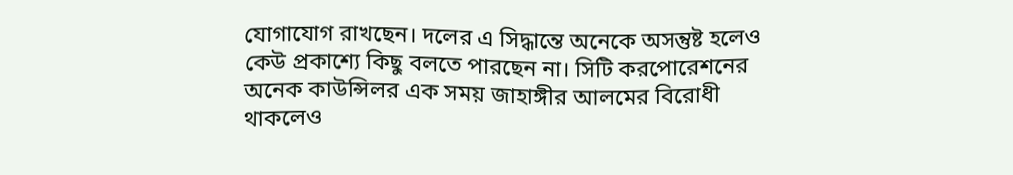যোগাযোগ রাখছেন। দলের এ সিদ্ধান্তে অনেকে অসন্তুষ্ট হলেও কেউ প্রকাশ্যে কিছু বলতে পারছেন না। সিটি করপোরেশনের অনেক কাউন্সিলর এক সময় জাহাঙ্গীর আলমের বিরোধী থাকলেও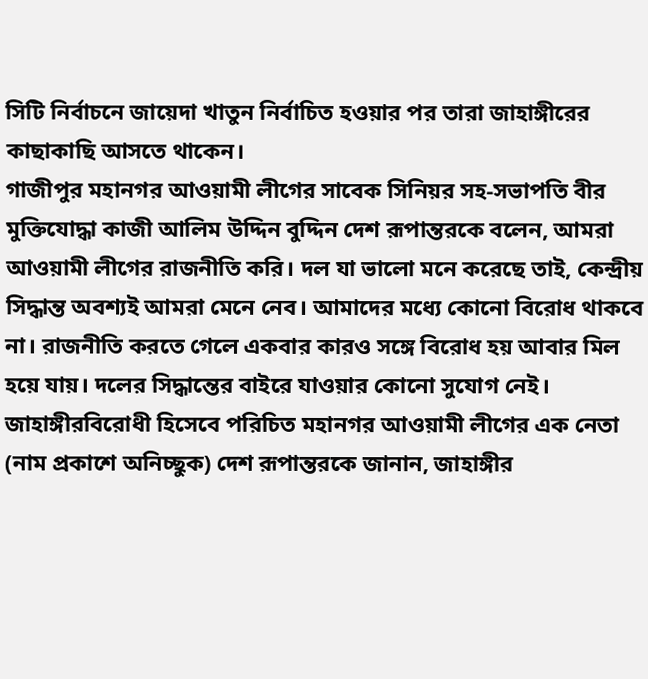সিটি নির্বাচনে জায়েদা খাতুন নির্বাচিত হওয়ার পর তারা জাহাঙ্গীরের কাছাকাছি আসতে থাকেন।
গাজীপুর মহানগর আওয়ামী লীগের সাবেক সিনিয়র সহ-সভাপতি বীর মুক্তিযোদ্ধা কাজী আলিম উদ্দিন বুদ্দিন দেশ রূপান্তরকে বলেন, আমরা আওয়ামী লীগের রাজনীতি করি। দল যা ভালো মনে করেছে তাই, কেন্দ্রীয় সিদ্ধান্ত অবশ্যই আমরা মেনে নেব। আমাদের মধ্যে কোনো বিরোধ থাকবে না। রাজনীতি করতে গেলে একবার কারও সঙ্গে বিরোধ হয় আবার মিল হয়ে যায়। দলের সিদ্ধান্তের বাইরে যাওয়ার কোনো সুযোগ নেই।
জাহাঙ্গীরবিরোধী হিসেবে পরিচিত মহানগর আওয়ামী লীগের এক নেতা (নাম প্রকাশে অনিচ্ছুক) দেশ রূপান্তরকে জানান, জাহাঙ্গীর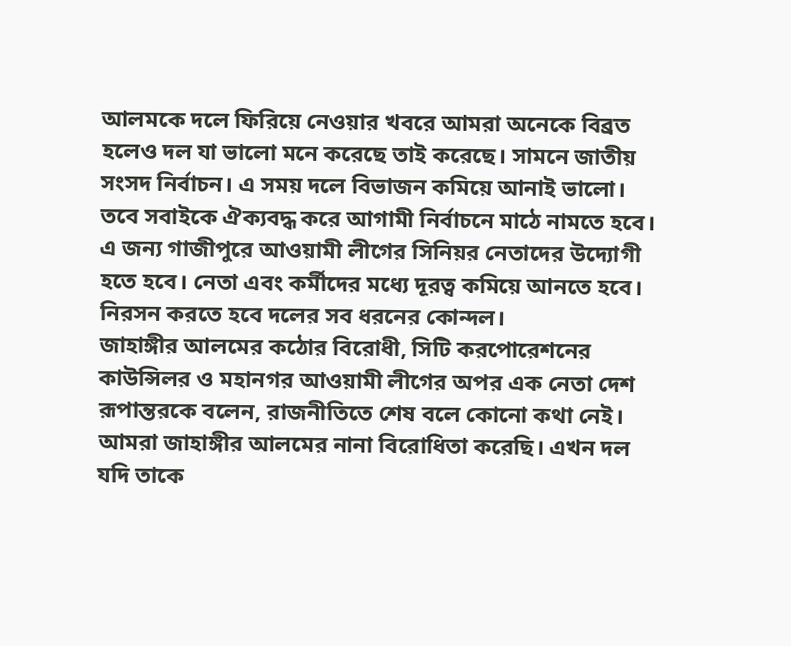আলমকে দলে ফিরিয়ে নেওয়ার খবরে আমরা অনেকে বিব্রত হলেও দল যা ভালো মনে করেছে তাই করেছে। সামনে জাতীয় সংসদ নির্বাচন। এ সময় দলে বিভাজন কমিয়ে আনাই ভালো। তবে সবাইকে ঐক্যবদ্ধ করে আগামী নির্বাচনে মাঠে নামতে হবে। এ জন্য গাজীপুরে আওয়ামী লীগের সিনিয়র নেতাদের উদ্যোগী হতে হবে। নেতা এবং কর্মীদের মধ্যে দূরত্ব কমিয়ে আনতে হবে। নিরসন করতে হবে দলের সব ধরনের কোন্দল।
জাহাঙ্গীর আলমের কঠোর বিরোধী, সিটি করপোরেশনের কাউন্সিলর ও মহানগর আওয়ামী লীগের অপর এক নেতা দেশ রূপান্তরকে বলেন, রাজনীতিতে শেষ বলে কোনো কথা নেই। আমরা জাহাঙ্গীর আলমের নানা বিরোধিতা করেছি। এখন দল যদি তাকে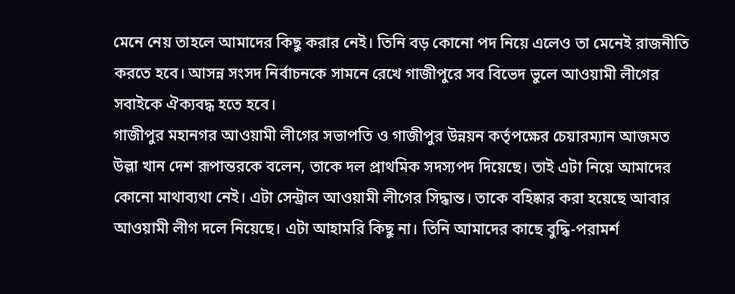মেনে নেয় তাহলে আমাদের কিছু করার নেই। তিনি বড় কোনো পদ নিয়ে এলেও তা মেনেই রাজনীতি করতে হবে। আসন্ন সংসদ নির্বাচনকে সামনে রেখে গাজীপুরে সব বিভেদ ভুলে আওয়ামী লীগের সবাইকে ঐক্যবদ্ধ হতে হবে।
গাজীপুর মহানগর আওয়ামী লীগের সভাপতি ও গাজীপুর উন্নয়ন কর্তৃপক্ষের চেয়ারম্যান আজমত উল্লা খান দেশ রূপান্তরকে বলেন, তাকে দল প্রাথমিক সদস্যপদ দিয়েছে। তাই এটা নিয়ে আমাদের কোনো মাথাব্যথা নেই। এটা সেন্ট্রাল আওয়ামী লীগের সিদ্ধান্ত। তাকে বহিষ্কার করা হয়েছে আবার আওয়ামী লীগ দলে নিয়েছে। এটা আহামরি কিছু না। তিনি আমাদের কাছে বুদ্ধি-পরামর্শ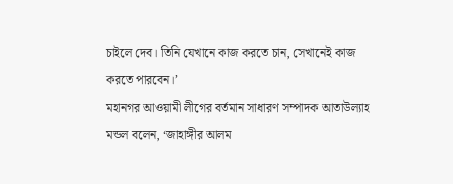চাইলে দেব। তিনি যেখানে কাজ করতে চান, সেখানেই কাজ করতে পারবেন।’
মহানগর আওয়ামী লীগের বর্তমান সাধারণ সম্পাদক আতাউল্যাহ মন্ডল বলেন, ‘জাহাঙ্গীর আলম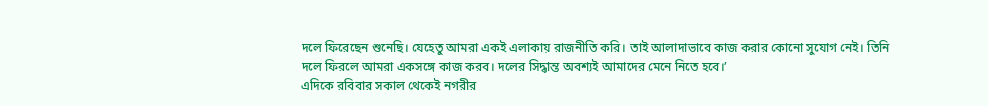দলে ফিরেছেন শুনেছি। যেহেতু আমরা একই এলাকায় রাজনীতি করি। তাই আলাদাভাবে কাজ করার কোনো সুযোগ নেই। তিনি দলে ফিরলে আমরা একসঙ্গে কাজ করব। দলের সিদ্ধান্ত অবশ্যই আমাদের মেনে নিতে হবে।’
এদিকে রবিবার সকাল থেকেই নগরীর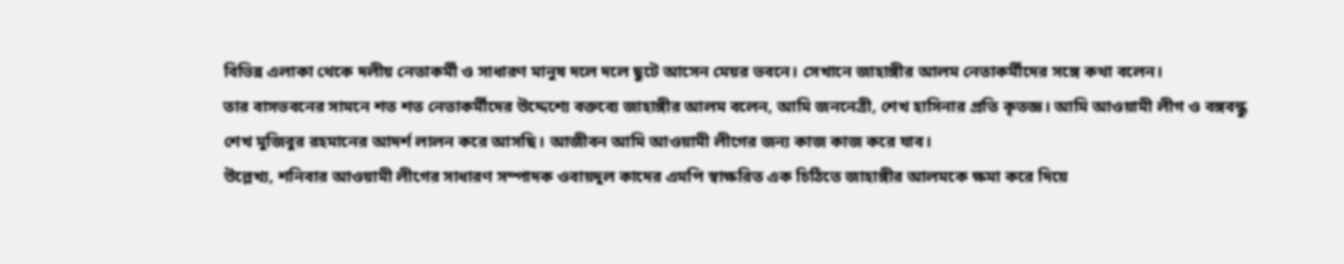বিভিন্ন এলাকা থেকে দলীয় নেতাকর্মী ও সাধারণ মানুষ দলে দলে ছুটে আসেন মেয়র ভবনে। সেখানে জাহাঙ্গীর আলম নেতাকর্মীদের সঙ্গে কথা বলেন।
তার বাসভবনের সামনে শত শত নেতাকর্মীদের উদ্দেশ্যে বক্তব্যে জাহাঙ্গীর আলম বলেন, আমি জননেত্রী, শেখ হাসিনার প্রতি কৃতজ্ঞ। আমি আওয়ামী লীগ ও বঙ্গবন্ধু শেখ মুজিবুর রহমানের আদর্শ লালন করে আসছি। আজীবন আমি আওয়ামী লীগের জন্য কাজ কাজ করে যাব।
উল্লেখ্য, শনিবার আওয়ামী লীগের সাধারণ সম্পাদক ওবায়দুল কাদের এমপি স্বাক্ষরিত এক চিঠিতে জাহাঙ্গীর আলমকে ক্ষমা করে দিয়ে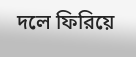দলে ফিরিয়ে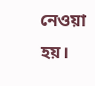নেওয়া হয়।